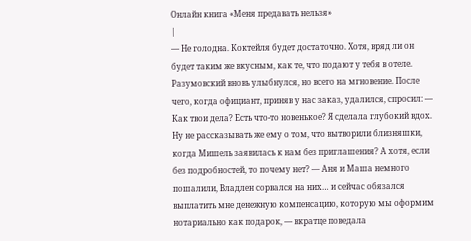Онлайн книга «Меня предавать нельзя»
|
— Не голодна. Коктейля будет достаточно. Хотя, вряд ли он будет таким же вкусным, как те, что подают у тебя в отеле. Разумовский вновь улыбнулся, но всего на мгновение. После чего, когда официант, приняв у нас заказ, удалился, спросил: — Как твои дела? Есть что-то новенькое? Я сделала глубокий вдох. Ну не рассказывать же ему о том, что вытворили близняшки, когда Мишель заявилась к нам без приглашения? А хотя, если без подробностей, то почему нет? — Аня и Маша немного пошалили, Владлен сорвался на них… и сейчас обязался выплатить мне денежную компенсацию, которую мы оформим нотариально как подарок, — вкратце поведала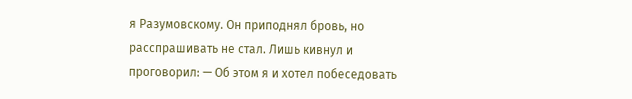я Разумовскому. Он приподнял бровь, но расспрашивать не стал. Лишь кивнул и проговорил: — Об этом я и хотел побеседовать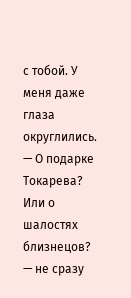с тобой. У меня даже глаза округлились. — О подарке Токарева? Или о шалостях близнецов? — не сразу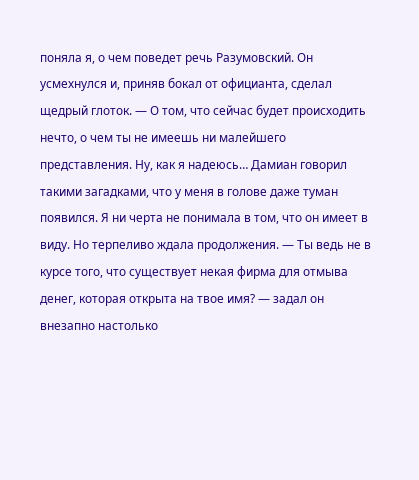поняла я, о чем поведет речь Разумовский. Он усмехнулся и, приняв бокал от официанта, сделал щедрый глоток. — О том, что сейчас будет происходить нечто, о чем ты не имеешь ни малейшего представления. Ну, как я надеюсь… Дамиан говорил такими загадками, что у меня в голове даже туман появился. Я ни черта не понимала в том, что он имеет в виду. Но терпеливо ждала продолжения. — Ты ведь не в курсе того, что существует некая фирма для отмыва денег, которая открыта на твое имя? — задал он внезапно настолько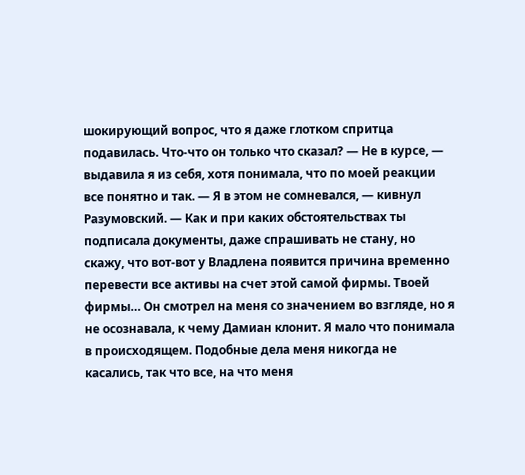шокирующий вопрос, что я даже глотком спритца подавилась. Что-что он только что сказал? — Не в курсе, — выдавила я из себя, хотя понимала, что по моей реакции все понятно и так. — Я в этом не сомневался, — кивнул Разумовский. — Как и при каких обстоятельствах ты подписала документы, даже спрашивать не стану, но скажу, что вот-вот у Владлена появится причина временно перевести все активы на счет этой самой фирмы. Твоей фирмы… Он смотрел на меня со значением во взгляде, но я не осознавала, к чему Дамиан клонит. Я мало что понимала в происходящем. Подобные дела меня никогда не касались, так что все, на что меня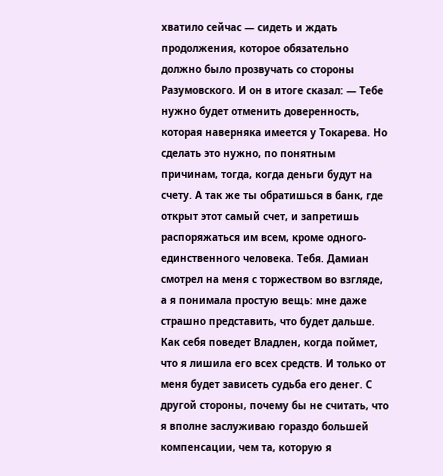хватило сейчас — сидеть и ждать продолжения, которое обязательно должно было прозвучать со стороны Разумовского. И он в итоге сказал: — Тебе нужно будет отменить доверенность, которая наверняка имеется у Токарева. Но сделать это нужно, по понятным причинам, тогда, когда деньги будут на счету. А так же ты обратишься в банк, где открыт этот самый счет, и запретишь распоряжаться им всем, кроме одного-единственного человека. Тебя. Дамиан смотрел на меня с торжеством во взгляде, а я понимала простую вещь: мне даже страшно представить, что будет дальше. Как себя поведет Владлен, когда поймет, что я лишила его всех средств. И только от меня будет зависеть судьба его денег. С другой стороны, почему бы не считать, что я вполне заслуживаю гораздо большей компенсации, чем та, которую я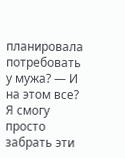планировала потребовать у мужа? — И на этом все? Я смогу просто забрать эти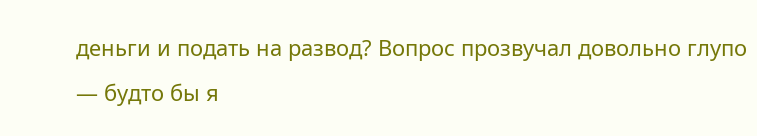деньги и подать на развод? Вопрос прозвучал довольно глупо — будто бы я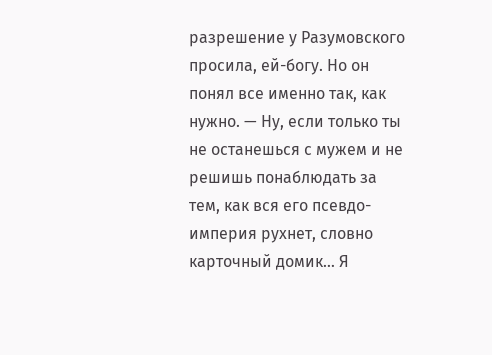разрешение у Разумовского просила, ей-богу. Но он понял все именно так, как нужно. — Ну, если только ты не останешься с мужем и не решишь понаблюдать за тем, как вся его псевдо-империя рухнет, словно карточный домик… Я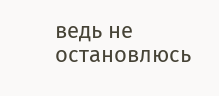ведь не остановлюсь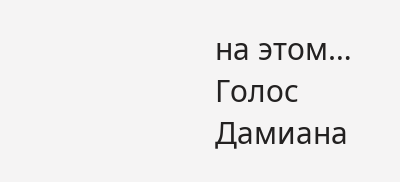на этом… Голос Дамиана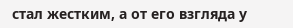стал жестким, а от его взгляда у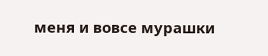меня и вовсе мурашки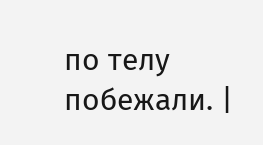по телу побежали. |